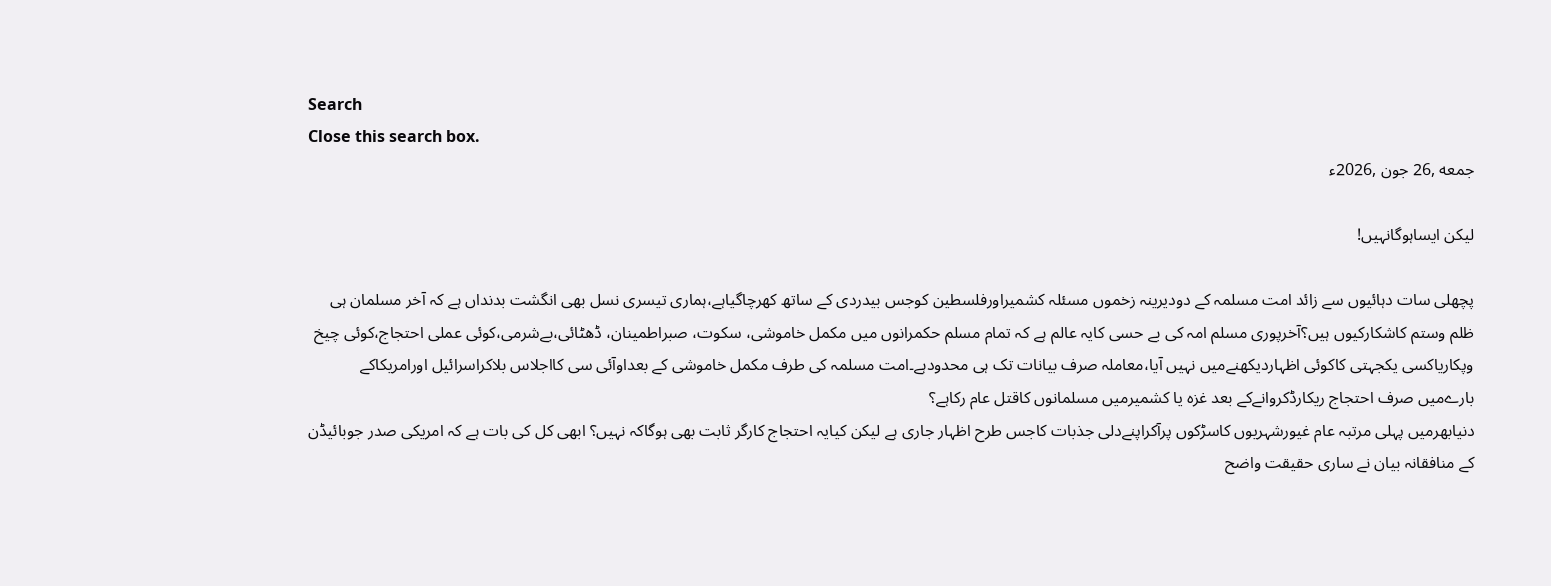Search
Close this search box.
جمعه ,26 جون ,2026ء

لیکن ایساہوگانہیں!

پچھلی سات دہائیوں سے زائد امت مسلمہ کے دودیرینہ زخموں مسئلہ کشمیراورفلسطین کوجس بیدردی کے ساتھ کھرچاگیاہے،ہماری تیسری نسل بھی انگشت بدنداں ہے کہ آخر مسلمان ہی ظلم وستم کاشکارکیوں ہیں؟آخرپوری مسلم امہ کی بے حسی کایہ عالم ہے کہ تمام مسلم حکمرانوں میں مکمل خاموشی، سکوت، صبراطمینان، ڈھٹائی،بےشرمی،کوئی عملی احتجاج،کوئی چیخ وپکاریاکسی یکجہتی کاکوئی اظہاردیکھنےمیں نہیں آیا،معاملہ صرف بیانات تک ہی محدودہے۔امت مسلمہ کی طرف مکمل خاموشی کے بعداوآئی سی کااجلاس بلاکراسرائیل اورامریکاکے بارےمیں صرف احتجاج ریکارڈکروانےکے بعد غزہ یا کشمیرمیں مسلمانوں کاقتل عام رکاہے؟
دنیابھرمیں پہلی مرتبہ عام غیورشہریوں کاسڑکوں پرآکراپنےدلی جذبات کاجس طرح اظہار جاری ہے لیکن کیایہ احتجاج کارگر ثابت بھی ہوگاکہ نہیں؟ ابھی کل کی بات ہے کہ امریکی صدر جوبائیڈن کے منافقانہ بیان نے ساری حقیقت واضح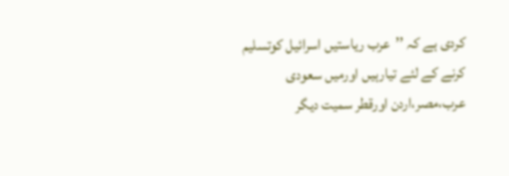کردی ہے کہ ’’عرب ریاستیں اسرائیل کوتسلیم کرنے کے لئے تیارہیں اورمیں سعودی عرب،مصر،اردن اورقطر سمیت دیگر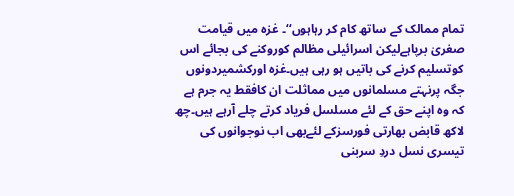تمام ممالک کے ساتھ کام کر رہاہوں‘‘۔ غزہ میں قیامت صغریٰ برپاہےلیکن اسرائیلی مظالم کوروکنے کی بجائے اس کوتسلیم کرنے کی باتیں ہو رہی ہیں۔غزہ اورکشمیردونوں جگہ پرنہتے مسلمانوں میں مماثلت ان کافقط یہ جرم ہے کہ وہ اپنے حق کے لئے مسلسل فریاد کرتے چلے آرہے ہیں۔چھ لاکھ قابض بھارتی فورسزکے لئےبھی اب نوجوانوں کی تیسری نسل دردِ سربنی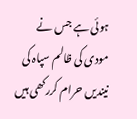ہوئی ہے جس نے مودی کی ظالم سپاہ کی نیندیں حرام کررکھی ہیں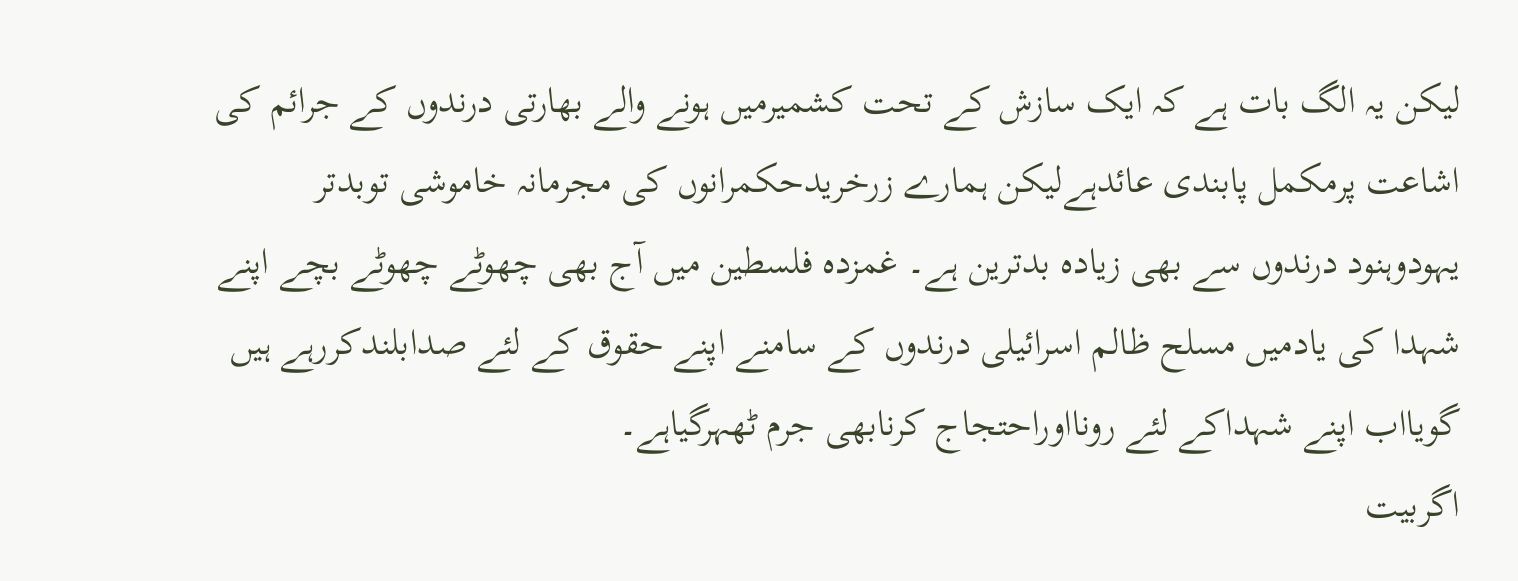لیکن یہ الگ بات ہے کہ ایک سازش کے تحت کشمیرمیں ہونے والے بھارتی درندوں کے جرائم کی اشاعت پرمکمل پابندی عائدہےلیکن ہمارے زرخریدحکمرانوں کی مجرمانہ خاموشی توبدتر یہودوہنود درندوں سے بھی زیادہ بدترین ہے۔ غمزدہ فلسطین میں آج بھی چھوٹے چھوٹے بچے اپنے شہدا کی یادمیں مسلح ظالم اسرائیلی درندوں کے سامنے اپنے حقوق کے لئے صدابلندکررہے ہیں گویااب اپنے شہداکے لئے رونااوراحتجاج کرنابھی جرم ٹھہرگیاہے۔
اگربیت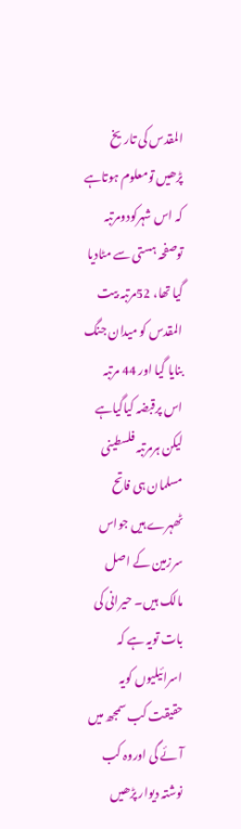المقدس کی تاریخ پڑھیں تومعلوم ہوتاہے کہ اس شہرکودومرتبہ توصفحہ ہستی سے مٹادیا گیا تھا، 52مرتبہ بیت المقدس کو میدان جنگ بنایا گیا اور 44 مرتبہ اس پرقبضہ کیاگیاہے لیکن ہرمرتبہ فلسطینی مسلمان ہی فاتح ٹھہرے ہیں جواس سرزمین کے اصل مالک ہیں۔ حیرانی کی بات تویہ ہے کہ اسرائیلیوں کویہ حقیقت کب سمجھ میں آئے گی اوروہ کب نوشتہ دیوار پڑھیں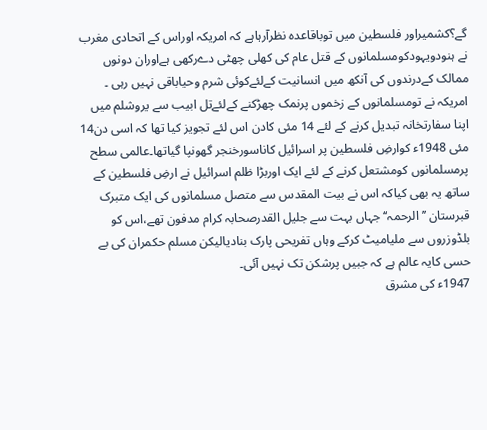گے؟کشمیراور فلسطین میں توباقاعدہ نظرآرہاہے کہ امریکہ اوراس کے اتحادی مغرب نے ہنودویہودکومسلمانوں کے قتل عام کی کھلی چھٹی دےرکھی ہےاوران دونوں ممالک کےدرندوں کی آنکھ میں انسانیت کےلئےکوئی شرم وحیاباقی نہیں رہی ۔ امریکہ نے تومسلمانوں کے زخموں پرنمک چھڑکنے کےلئےتل ابیب سے یروشلم میں اپنا سفارتخانہ تبدیل کرنے کے لئے 14 مئی کادن اس لئے تجویز کیا تھا کہ اسی دن14 مئی 1948ء کوارضِ فلسطین پر اسرائیل کاناسورخنجر گھونپا گیاتھا۔عالمی سطح پرمسلمانوں کومشتعل کرنے کے لئے ایک اوربڑا ظلم اسرائیل نے ارضِ فلسطین کے ساتھ یہ بھی کیاکہ اس نے بیت المقدس سے متصل مسلمانوں کی ایک متبرک قبرستان ’’الرحمہ‘‘ جہاں بہت سے جلیل القدرصحابہ کرام مدفون تھے،اس کو بلڈوزروں سے ملیامیٹ کرکے وہاں تفریحی پارک بنادیالیکن مسلم حکمران کی بے حسی کایہ عالم ہے کہ جبیں پرشکن تک نہیں آئی۔
1947ء کی مشرق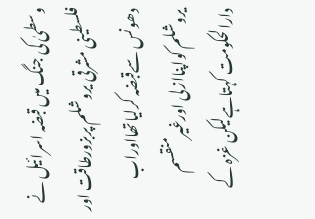وسطیٰ کی جنگ میں قبضہ اسرائیل نے فلسطینی مشرقی یروشلم پربزورطاقت اور دھونس سےقبضہ کرلیاتھااوراب یروشلم کواپناازلی اورغیرمنقسم دارالحکومت کہتاہےلیکن غزہ کے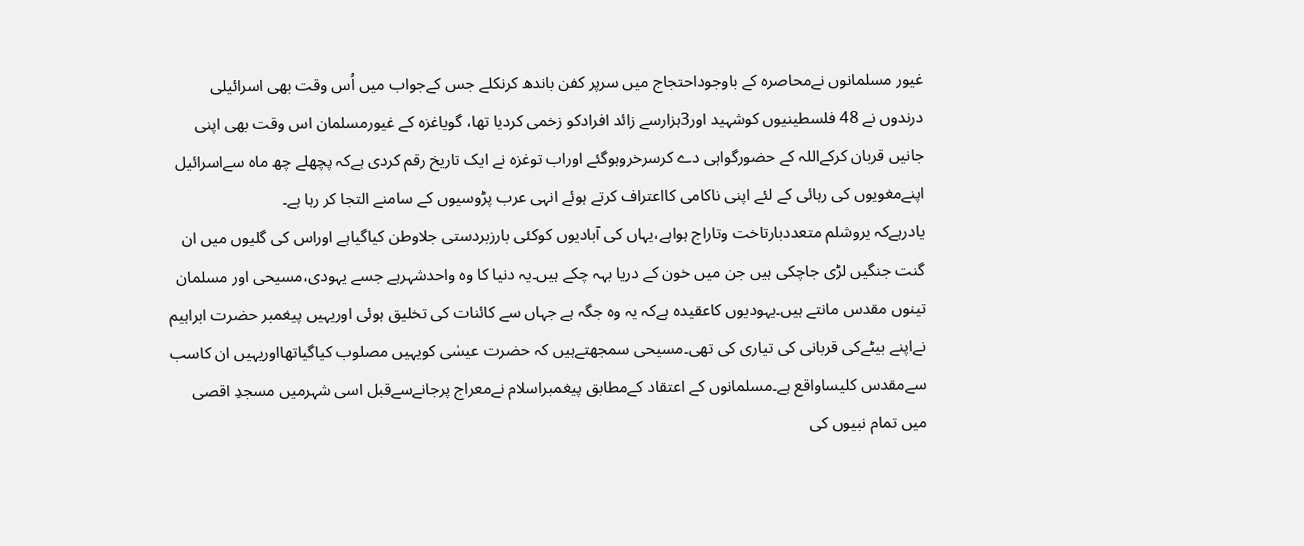غیور مسلمانوں نےمحاصرہ کے باوجوداحتجاج میں سرپر کفن باندھ کرنکلے جس کےجواب میں اُس وقت بھی اسرائیلی درندوں نے 48 فلسطینیوں کوشہید اور3ہزارسے زائد افرادکو زخمی کردیا تھا، گویاغزہ کے غیورمسلمان اس وقت بھی اپنی جانیں قربان کرکےاللہ کے حضورگواہی دے کرسرخروہوگئے اوراب توغزہ نے ایک تاریخ رقم کردی ہےکہ پچھلے چھ ماہ سےاسرائیل اپنےمغویوں کی رہائی کے لئے اپنی ناکامی کااعتراف کرتے ہوئے انہی عرب پڑوسیوں کے سامنے التجا کر رہا ہے۔
یادرہےکہ یروشلم متعددبارتاخت وتاراج ہواہے،یہاں کی آبادیوں کوکئی بارزبردستی جلاوطن کیاگیاہے اوراس کی گلیوں میں ان گنت جنگیں لڑی جاچکی ہیں جن میں خون کے دریا بہہ چکے ہیں۔یہ دنیا کا وہ واحدشہرہے جسے یہودی،مسیحی اور مسلمان تینوں مقدس مانتے ہیں۔یہودیوں کاعقیدہ ہےکہ یہ وہ جگہ ہے جہاں سے کائنات کی تخلیق ہوئی اوریہیں پیغمبر حضرت ابراہیم نےاپنے بیٹےکی قربانی کی تیاری کی تھی۔مسیحی سمجھتےہیں کہ حضرت عیسٰی کویہیں مصلوب کیاگیاتھااوریہیں ان کاسب سےمقدس کلیساواقع ہے۔مسلمانوں کے اعتقاد کےمطابق پیغمبراسلام نےمعراج پرجانےسےقبل اسی شہرمیں مسجدِ اقصی میں تمام نبیوں کی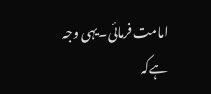امامت فرمائی۔یہی وجہ ہےکہ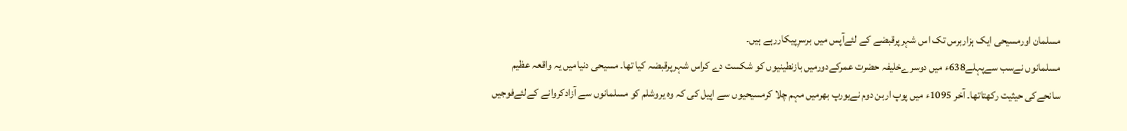مسلمان اورمسیحی ایک ہزاربرس تک اس شہرپرقبضے کے لئےآپس میں برسرِپیکاررہے ہیں۔
مسلمانوں نےسب سےپہلے638ء میں دوسرےخلیفہ حضرت عمرکےدورمیں بازنطینیوں کو شکست دے کراس شہرپرقبضہ کیا تھا۔ مسیحی دنیامیں یہ واقعہ عظیم سانحےکی حیثیت رکھتاتھا۔ آخر 1095ء میں پوپ اربن دوم نےیورپ بھرمیں مہم چلا کرمسیحیوں سے اپیل کی کہ وہ یروشلم کو مسلمانوں سے آزادکروانے کےلئےفوجیں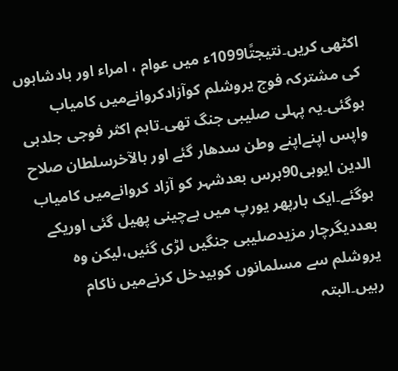اکٹھی کریں۔نتیجتًا1099ء میں عوام ، امراء اور بادشاہوں کی مشترکہ فوج یروشلم کوآزادکروانےمیں کامیاب ہوگئی۔یہ پہلی صلیبی جنگ تھی۔تاہم اکثر فوجی جلدہی واپس اپنےاپنے وطن سدھار گئے اور بالآخرسلطان صلاح الدین ایوبی90برس بعدشہر کو آزاد کروانےمیں کامیاب ہوگئے۔ایک بارپھر یورپ میں بےچینی پھیل گئی اوریکے بعددیگرچار مزیدصلیبی جنگیں لڑی گئیں،لیکن وہ یروشلم سے مسلمانوں کوبیدخل کرنےمیں ناکام رہیں۔البتہ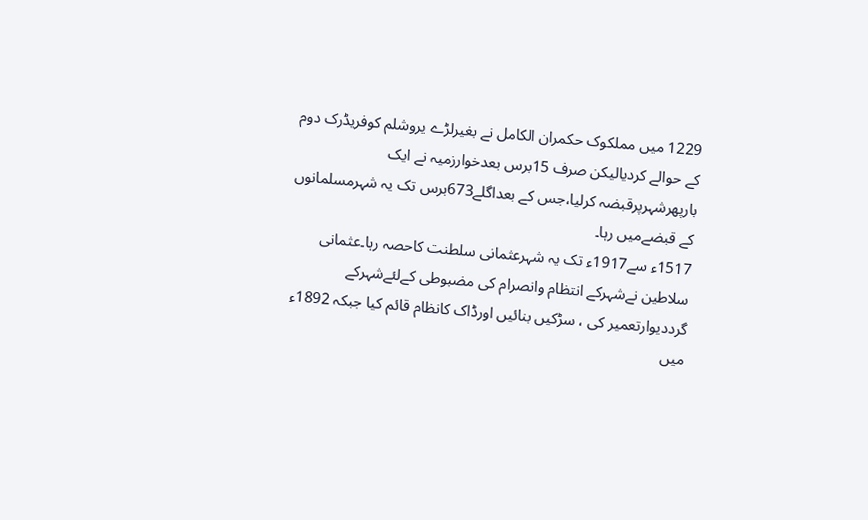1229 میں مملکوک حکمران الکامل نے بغیرلڑے یروشلم کوفریڈرک دوم کے حوالے کردیالیکن صرف 15برس بعدخوارزمیہ نے ایک بارپھرشہرپرقبضہ کرلیا،جس کے بعداگلے673برس تک یہ شہرمسلمانوں کے قبضےمیں رہا۔
1517ء سے1917ء تک یہ شہرعثمانی سلطنت کاحصہ رہا۔عثمانی سلاطین نےشہرکے انتظام وانصرام کی مضبوطی کےلئےشہرکے گرددیوارتعمیر کی ، سڑکیں بنائیں اورڈاک کانظام قائم کیا جبکہ 1892ء میں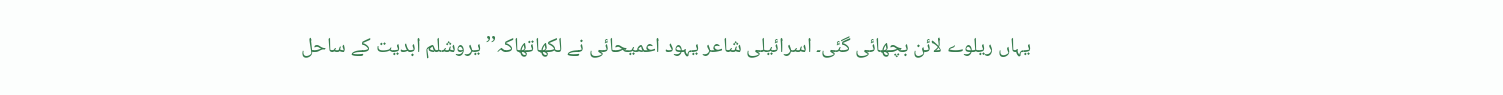یہاں ریلوے لائن بچھائی گئی۔ اسرائیلی شاعر یہود اعمیحائی نے لکھاتھاکہ’’ یروشلم ابدیت کے ساحل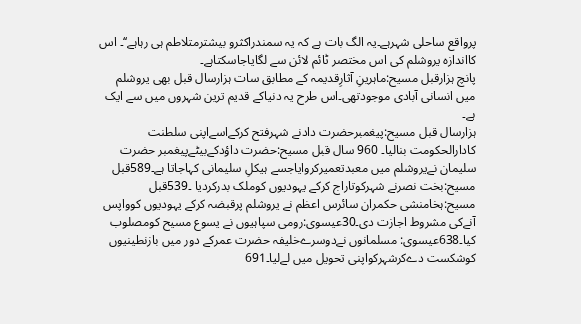پرواقع ساحلی شہرہے۔یہ الگ بات ہے کہ یہ سمندراکثرو بیشترمتلاطم ہی رہاہے‘‘۔ اس کااندازہ یروشلم کی اس مختصر ٹائم لائن سے لگایاجاسکتاہے۔
پانچ ہزارقبل مسیح:ماہرینِ آثارِقدیمہ کے مطابق سات ہزارسال قبل بھی یروشلم میں انسانی آبادی موجودتھی۔اس طرح یہ دنیاکے قدیم ترین شہروں میں سے ایک ہے۔
ہزارسال قبل مسیح:پیغمبرحضرت دادنے شہرفتح کرکےاسےاپنی سلطنت کادارالحکومت بنالیا۔ 960 سال قبل مسیح:حضرت داؤدکےبیٹےپیغمبر حضرت سلیمان نےیروشلم میں معبدتعمیرکروایاجسے ہیکلِ سلیمانی کہاجاتا ہے۔589قبل مسیح:بخت نصرنے شہرکوتاراج کرکے یہودیوں کوملک بدرکردیا ۔539قبل مسیح:ہخامنشی حکمران سائرس اعظم نے یروشلم پرقبضہ کرکے یہودیوں کوواپس آنےکی مشروط اجازت دی۔30عیسوی:رومی سپاہیوں نے یسوع مسیح کومصلوب کیا۔638عیسوی: مسلمانوں نےدوسرےخلیفہ حضرت عمرکے دور میں بازنطینیوں کوشکست دےکرشہرکواپنی تحویل میں لےلیا۔691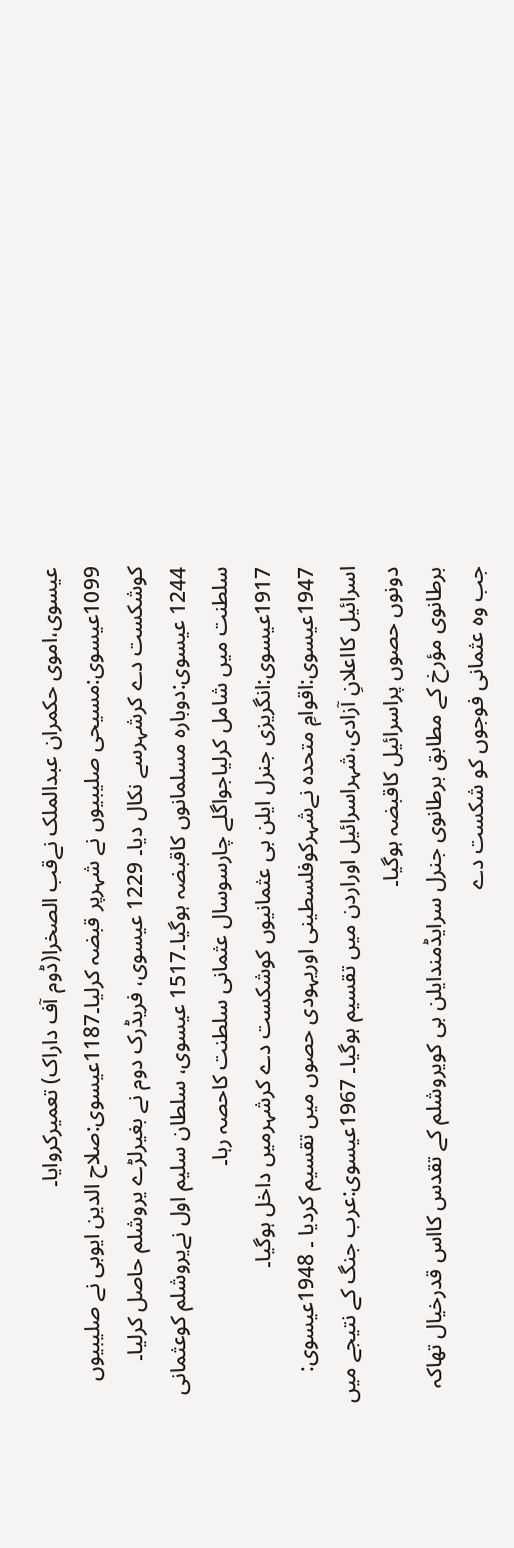عیسوی،اموی حکمران عبدالملک نےقب الصخرا(ڈوم آف داراک) تعمیرکروایا۔
1099عیسوی:مسیحی صلیبیوں نے شہرپر قبضہ کرلیا۔1187عیسوی:صلاح الدین ایوبی نے صلیبیوں کوشکست دے کرشہرسے نکال دیا۔ 1229 عیسوی، فریڈرک دوم نے بغیرلڑے یروشلم حاصل کرلیا۔ 1244 عیسوی:دوبارہ مسلمانوں کاقبضہ ہوگیا۔1517 عیسوی، سلطان سلیم اول نےیروشلم کوعثمانی سلطنت میں شامل کرلیاجواگلے چارسوسال عثمانی سلطنت کاحصہ رہا۔
1917عیسوی:انگریزی جنرل ایلن بی عثمانیوں کوشکست دے کرشہرمیں داخل ہوگیا۔
1947عیسوی:اقوامِ متحدہ نےشہرکوفلسطینی اوریہودی حصوں میں تقسیم کردیا ۔ 1948عیسوی: اسرائیل کااعلانِ آزادی،شہراسرائیل اوراردن میں تقسیم ہوگیا۔ 1967عیسوی:عرب جنگ کے نتیجے میں دونوں حصوں پراسرائیل کاقبضہ ہوگیا۔
برطانوی مؤرخ کے مطابق برطانوی جنرل سرایڈمندایلن بی کویروشلم کے تقدس کااس قدرخیال تھاکہ جب وہ عثمانی فوجوں کو شکست دے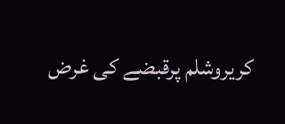کریروشلم پرقبضے کی غرض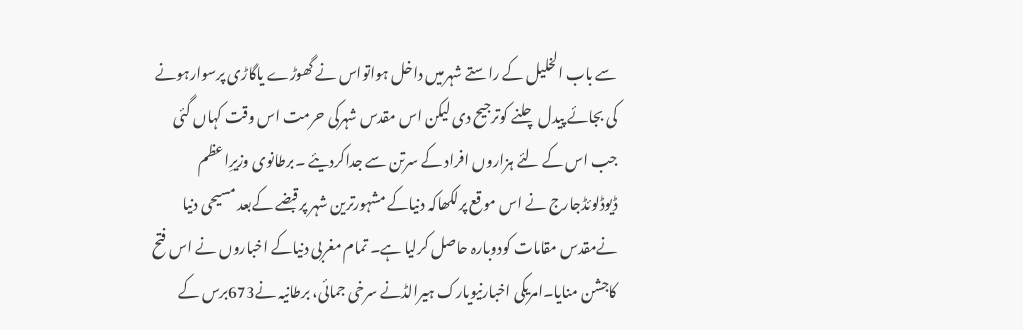سے باب الخلیل کے راستے شہرمیں داخل ہواتواس نے گھوڑے یاگاڑی پرسوارہونے کی بجائے پیدل چلنے کوترجیح دی لیکن اس مقدس شہرکی حرمت اس وقت کہاں گئی جب اس کے لئے ہزاروں افراد کے سرتن سے جداکردیئے ۔برطانوی وزیرِاعظم ڈیوڈلوئڈجارج نے اس موقع پرلکھاکہ دنیاکے مشہورترین شہر پرقبضے کےبعد مسیحی دنیا نےمقدس مقامات کودوبارہ حاصل کرلیا ہے۔ تمام مغربی دنیاکے اخباروں نے اس فتح کاجشن منایا۔امریکی اخبارنیویارک ہیرالڈنے سرخی جمائی، برطانیہ نے673برس کے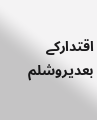اقتدارکے بعدیروشلم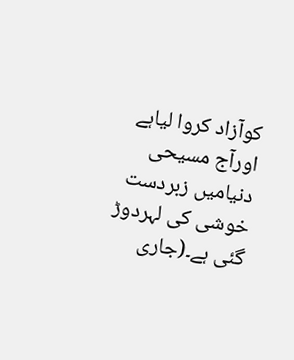کوآزاد کروا لیاہے اورآج مسیحی دنیامیں زبردست خوشی کی لہردوڑ گئی ہے۔(جاری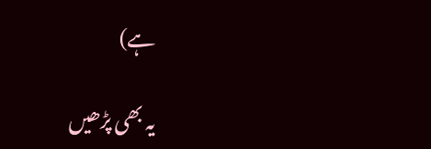ہے)

یہ بھی پڑھیں